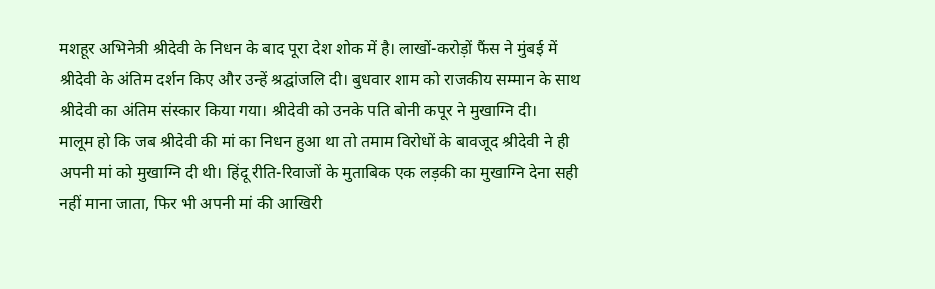मशहूर अभिनेत्री श्रीदेवी के निधन के बाद पूरा देश शोक में है। लाखों-करोड़ों फैंस ने मुंबई में श्रीदेवी के अंतिम दर्शन किए और उन्हें श्रद्घांजलि दी। बुधवार शाम को राजकीय सम्मान के साथ श्रीदेवी का अंतिम संस्कार किया गया। श्रीदेवी को उनके पति बोनी कपूर ने मुखाग्नि दी।
मालूम हो कि जब श्रीदेवी की मां का निधन हुआ था तो तमाम विरोधों के बावजूद श्रीदेवी ने ही अपनी मां को मुखाग्नि दी थी। हिंदू रीति-रिवाजों के मुताबिक एक लड़की का मुखाग्नि देना सही नहीं माना जाता, फिर भी अपनी मां की आखिरी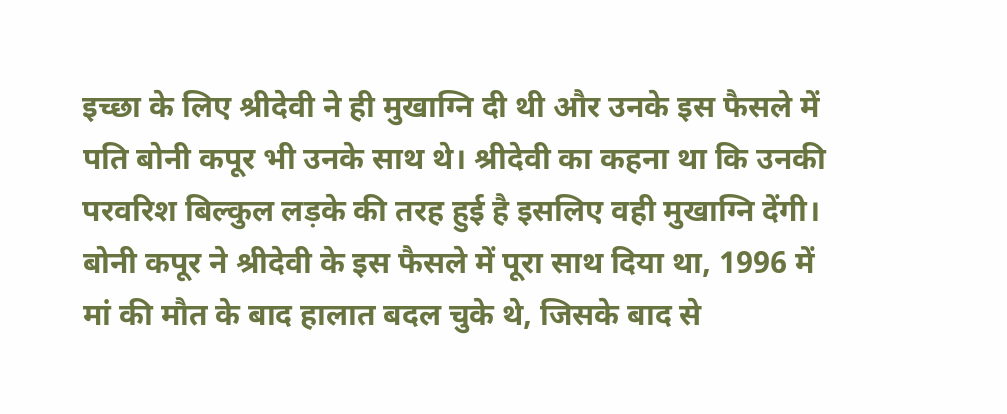इच्छा के लिए श्रीदेवी ने ही मुखाग्नि दी थी और उनके इस फैसले में पति बोनी कपूर भी उनके साथ थे। श्रीदेवी का कहना था कि उनकी परवरिश बिल्कुल लड़के की तरह हुई है इसलिए वही मुखाग्नि देंगी।
बोनी कपूर ने श्रीदेवी के इस फैसले में पूरा साथ दिया था, 1996 में मां की मौत के बाद हालात बदल चुके थे, जिसके बाद से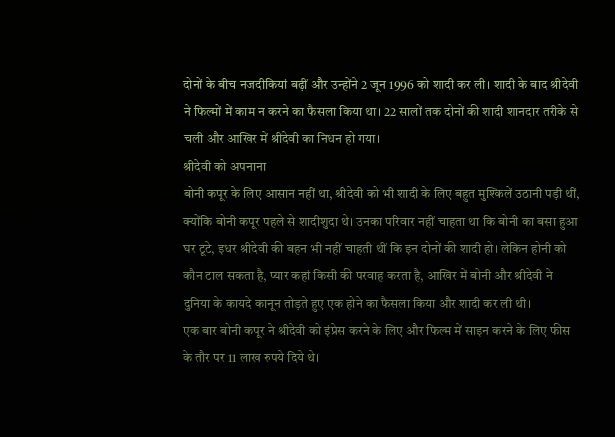दोनों के बीच नजदीकियां बढ़ीं और उन्होंने 2 जून 1996 को शादी कर ली। शादी के बाद श्रीदेवी ने फिल्मों में काम न करने का फैसला किया था। 22 सालों तक दोनों की शादी शानदार तरीके से चली और आखिर में श्रीदेवी का निधन हो गया।
श्रीदेवी को अपनाना
बोनी कपूर के लिए आसान नहीं था, श्रीदेवी को भी शादी के लिए बहुत मुश्किलें उठानी पड़ी थीं, क्योंकि बोनी कपूर पहले से शादीशुदा थे। उनका परिवार नहीं चाहता था कि बोनी का बसा हुआ घर टूटे, इधर श्रीदेवी की बहन भी नहीं चाहती थीं कि इन दोनों की शादी हो। लेकिन होनी को कौन टाल सकता है, प्यार कहां किसी की परवाह करता है, आखिर में बोनी और श्रीदेवी ने दुनिया के कायदे कानून तोड़ते हुए एक होने का फैसला किया और शादी कर ली थी।
एक बार बोनी कपूर ने श्रीदेवी को इंप्रेस करने के लिए और फिल्म में साइन करने के लिए फीस के तौर पर 11 लाख रुपये दिये थे।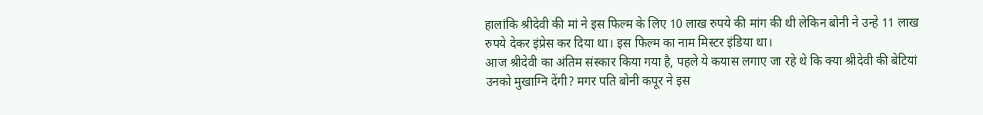हालांकि श्रीदेवी की मां ने इस फिल्म के लिए 10 लाख रुपये की मांग की थी लेकिन बोनी ने उन्हे 11 लाख रुपये देकर इंप्रेस कर दिया था। इस फिल्म का नाम मिस्टर इंडिया था।
आज श्रीदेवी का अंतिम संस्कार किया गया है, पहले ये कयास लगाए जा रहे थे कि क्या श्रीदेवी की बेटियां उनको मुखाग्नि देंगी? मगर पति बोनी कपूर ने इस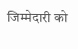जिम्मेदारी को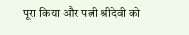पूरा किया और पत्नी श्रीदेवी को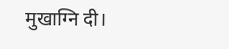मुखाग्नि दी।